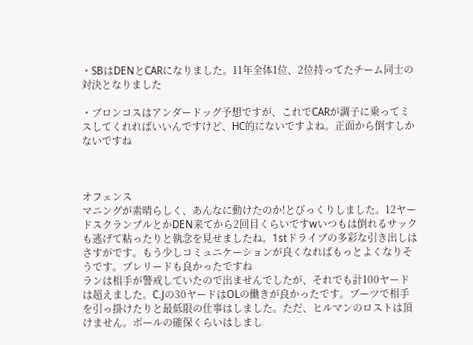・SBはDENとCARになりました。11年全体1位、2位持ってたチーム同士の対決となりました

・ブロンコスはアンダードッグ予想ですが、これでCARが調子に乗ってミスしてくれればいいんですけど、HC的にないですよね。正面から倒すしかないですね



オフェンス
マニングが素晴らしく、あんなに動けたのか!とびっくりしました。12ヤードスクランブルとかDEN来てから2回目くらいですwいつもは倒れるサックも逃げて粘ったりと執念を見せましたね。1stドライブの多彩な引き出しはさすがです。もう少しコミュニケーションが良くなればもっとよくなりそうです。プレリードも良かったですね
ランは相手が警戒していたので出ませんでしたが、それでも計100ヤードは超えました。C.Jの30ヤードはOLの働きが良かったです。ブーツで相手を引っ掛けたりと最低限の仕事はしました。ただ、ヒルマンのロストは頂けません。ボールの確保くらいはしまし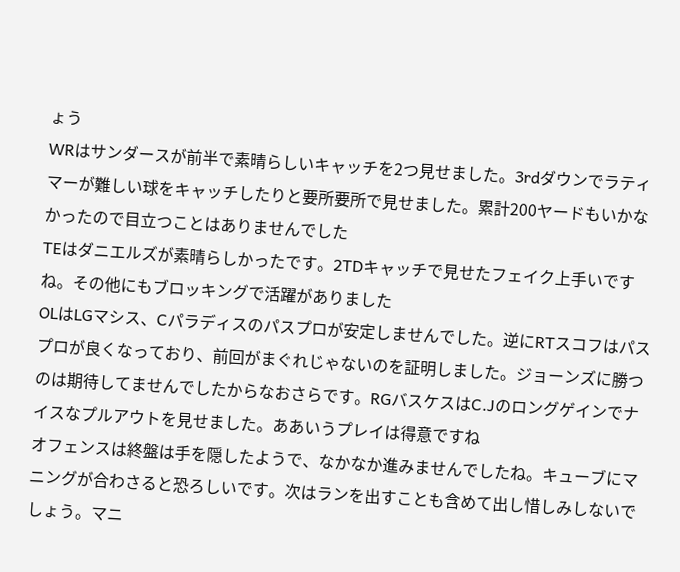ょう
WRはサンダースが前半で素晴らしいキャッチを2つ見せました。3rdダウンでラティマーが難しい球をキャッチしたりと要所要所で見せました。累計200ヤードもいかなかったので目立つことはありませんでした
TEはダニエルズが素晴らしかったです。2TDキャッチで見せたフェイク上手いですね。その他にもブロッキングで活躍がありました
OLはLGマシス、Cパラディスのパスプロが安定しませんでした。逆にRTスコフはパスプロが良くなっており、前回がまぐれじゃないのを証明しました。ジョーンズに勝つのは期待してませんでしたからなおさらです。RGバスケスはC.Jのロングゲインでナイスなプルアウトを見せました。ああいうプレイは得意ですね
オフェンスは終盤は手を隠したようで、なかなか進みませんでしたね。キューブにマニングが合わさると恐ろしいです。次はランを出すことも含めて出し惜しみしないでしょう。マニ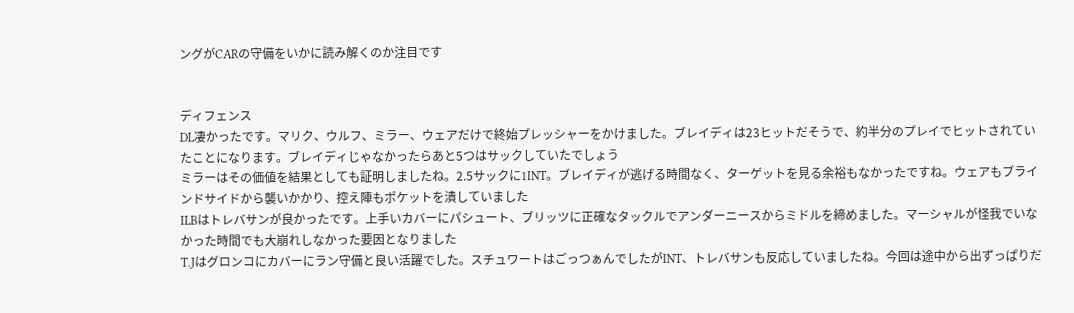ングがCARの守備をいかに読み解くのか注目です


ディフェンス
DL凄かったです。マリク、ウルフ、ミラー、ウェアだけで終始プレッシャーをかけました。ブレイディは23ヒットだそうで、約半分のプレイでヒットされていたことになります。ブレイディじゃなかったらあと5つはサックしていたでしょう
ミラーはその価値を結果としても証明しましたね。2.5サックに1INT。ブレイディが逃げる時間なく、ターゲットを見る余裕もなかったですね。ウェアもブラインドサイドから襲いかかり、控え陣もポケットを潰していました
ILBはトレバサンが良かったです。上手いカバーにパシュート、ブリッツに正確なタックルでアンダーニースからミドルを締めました。マーシャルが怪我でいなかった時間でも大崩れしなかった要因となりました
T.Jはグロンコにカバーにラン守備と良い活躍でした。スチュワートはごっつぁんでしたがINT、トレバサンも反応していましたね。今回は途中から出ずっぱりだ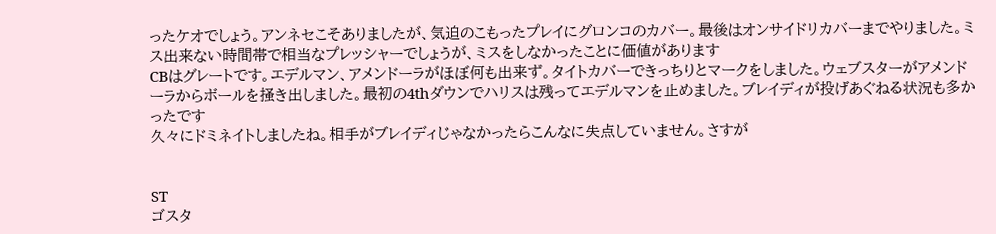ったケオでしょう。アンネセこそありましたが、気迫のこもったプレイにグロンコのカバー。最後はオンサイドリカバーまでやりました。ミス出来ない時間帯で相当なプレッシャーでしょうが、ミスをしなかったことに価値があります
CBはグレートです。エデルマン、アメンドーラがほぼ何も出来ず。タイトカバーできっちりとマークをしました。ウェブスターがアメンドーラからボールを掻き出しました。最初の4thダウンでハリスは残ってエデルマンを止めました。ブレイディが投げあぐねる状況も多かったです
久々にドミネイトしましたね。相手がブレイディじゃなかったらこんなに失点していません。さすが


ST
ゴスタ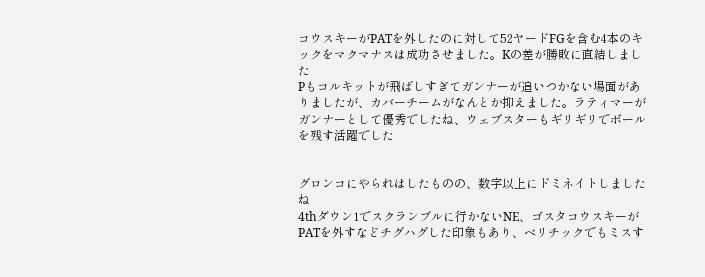コウスキーがPATを外したのに対して52ヤードFGを含む4本のキックをマクマナスは成功させました。Kの差が勝敗に直結しました
Pもコルキットが飛ばしすぎてガンナーが追いつかない場面がありましたが、カバーチームがなんとか抑えました。ラティマーがガンナーとして優秀でしたね、ウェブスターもギリギリでボールを残す活躍でした


グロンコにやられはしたものの、数字以上にドミネイトしましたね
4thダウン1でスクランブルに行かないNE、ゴスタコウスキーがPATを外すなどチグハグした印象もあり、ベリチックでもミスす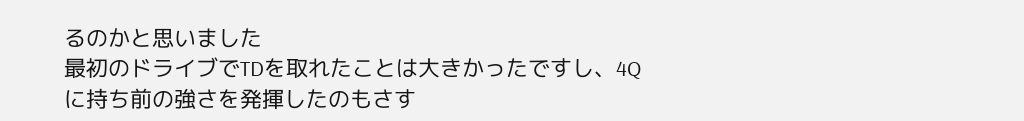るのかと思いました
最初のドライブでTDを取れたことは大きかったですし、4Qに持ち前の強さを発揮したのもさす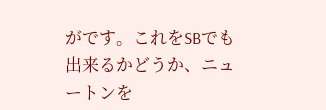がです。これをSBでも出来るかどうか、ニュートンを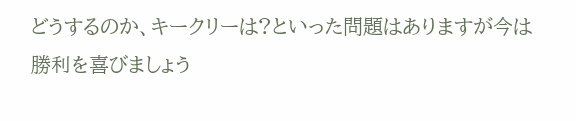どうするのか、キークリーは?といった問題はありますが今は勝利を喜びましょう